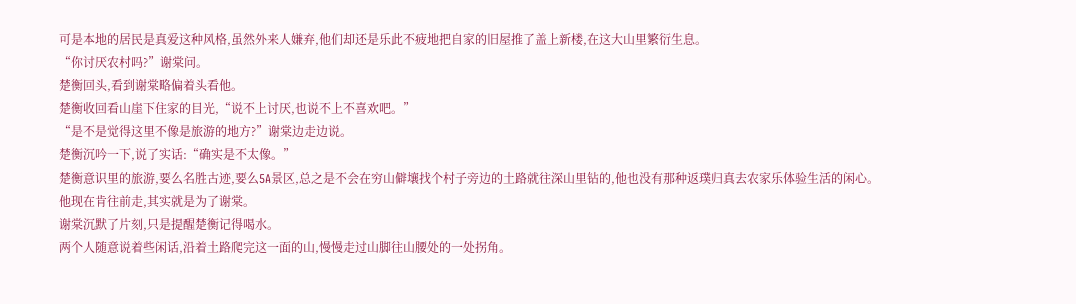可是本地的居民是真爱这种风格,虽然外来人嫌弃,他们却还是乐此不疲地把自家的旧屋推了盖上新楼,在这大山里繁衍生息。
“你讨厌农村吗?”谢棠问。
楚衡回头,看到谢棠略偏着头看他。
楚衡收回看山崖下住家的目光,“说不上讨厌,也说不上不喜欢吧。”
“是不是觉得这里不像是旅游的地方?”谢棠边走边说。
楚衡沉吟一下,说了实话:“确实是不太像。”
楚衡意识里的旅游,要么名胜古迹,要么5A景区,总之是不会在穷山僻壤找个村子旁边的土路就往深山里钻的,他也没有那种返璞归真去农家乐体验生活的闲心。
他现在肯往前走,其实就是为了谢棠。
谢棠沉默了片刻,只是提醒楚衡记得喝水。
两个人随意说着些闲话,沿着土路爬完这一面的山,慢慢走过山脚往山腰处的一处拐角。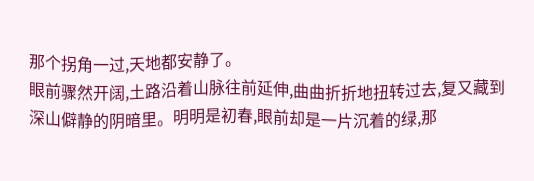那个拐角一过,天地都安静了。
眼前骤然开阔,土路沿着山脉往前延伸,曲曲折折地扭转过去,复又藏到深山僻静的阴暗里。明明是初春,眼前却是一片沉着的绿,那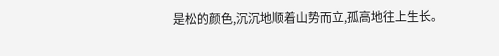是松的颜色,沉沉地顺着山势而立,孤高地往上生长。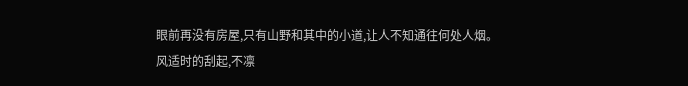眼前再没有房屋,只有山野和其中的小道,让人不知通往何处人烟。
风适时的刮起,不凛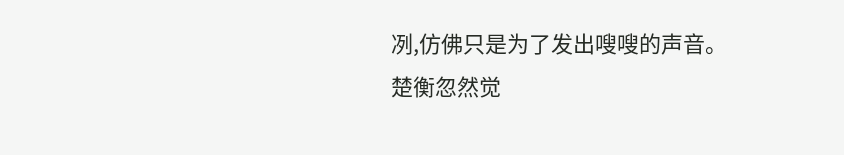冽,仿佛只是为了发出嗖嗖的声音。
楚衡忽然觉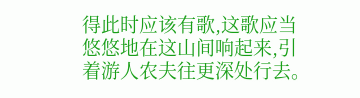得此时应该有歌,这歌应当悠悠地在这山间响起来,引着游人农夫往更深处行去。